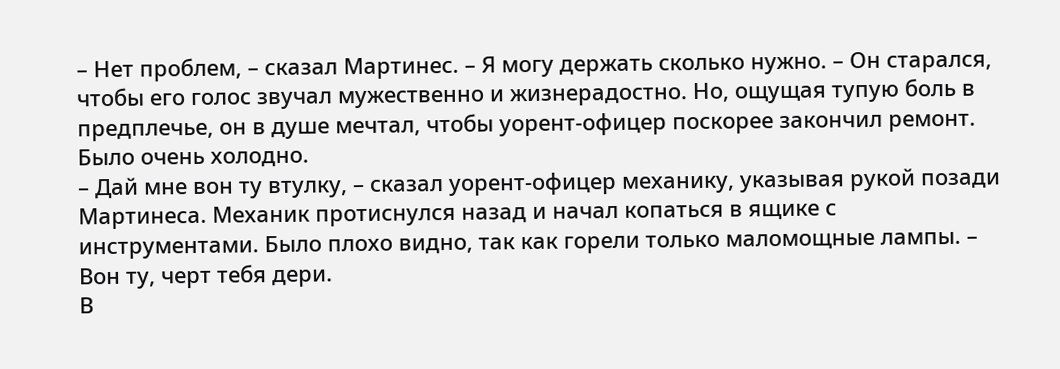– Нет проблем, – сказал Мартинес. – Я могу держать сколько нужно. – Он старался, чтобы его голос звучал мужественно и жизнерадостно. Но, ощущая тупую боль в предплечье, он в душе мечтал, чтобы уорент-офицер поскорее закончил ремонт. Было очень холодно.
– Дай мне вон ту втулку, – сказал уорент-офицер механику, указывая рукой позади Мартинеса. Механик протиснулся назад и начал копаться в ящике с инструментами. Было плохо видно, так как горели только маломощные лампы. – Вон ту, черт тебя дери.
В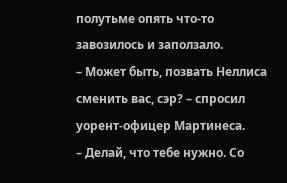полутьме опять что-то завозилось и заползало.
– Может быть, позвать Неллиса сменить вас, сэр? – спросил уорент-офицер Мартинеса.
– Делай, что тебе нужно. Со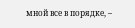мной все в порядке, –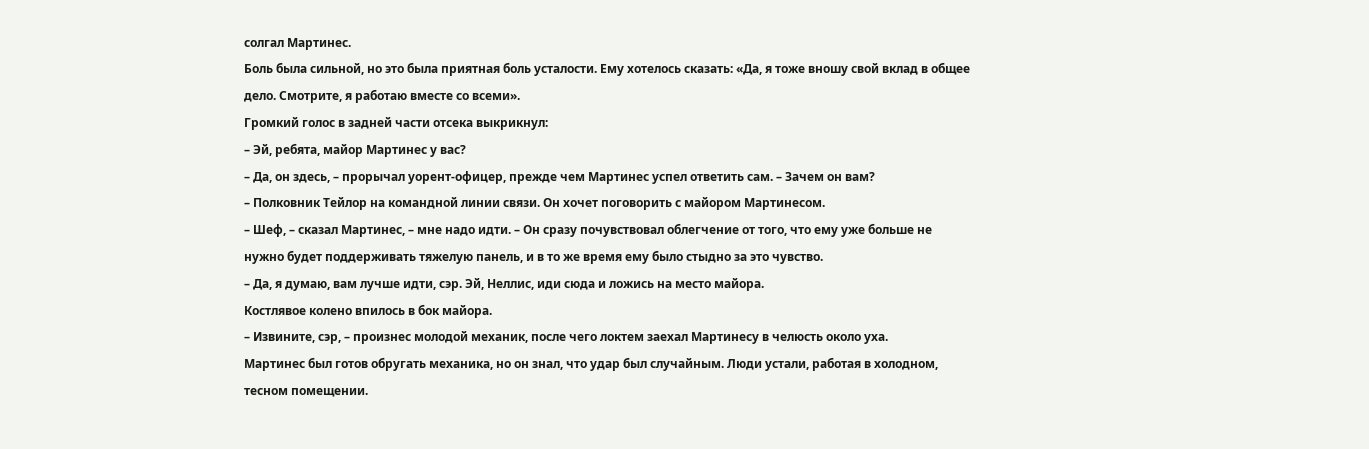солгал Мартинес.
Боль была сильной, но это была приятная боль усталости. Ему хотелось сказать: «Да, я тоже вношу свой вклад в общее дело. Смотрите, я работаю вместе со всеми».
Громкий голос в задней части отсека выкрикнул:
– Эй, ребята, майор Мартинес у вас?
– Да, он здесь, – прорычал уорент-офицер, прежде чем Мартинес успел ответить сам. – Зачем он вам?
– Полковник Тейлор на командной линии связи. Он хочет поговорить с майором Мартинесом.
– Шеф, – сказал Мартинес, – мне надо идти. – Он сразу почувствовал облегчение от того, что ему уже больше не нужно будет поддерживать тяжелую панель, и в то же время ему было стыдно за это чувство.
– Да, я думаю, вам лучше идти, сэр. Эй, Неллис, иди сюда и ложись на место майора.
Костлявое колено впилось в бок майора.
– Извините, сэр, – произнес молодой механик, после чего локтем заехал Мартинесу в челюсть около уха.
Мартинес был готов обругать механика, но он знал, что удар был случайным. Люди устали, работая в холодном, тесном помещении.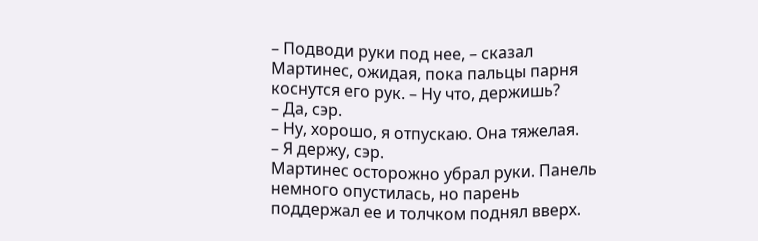– Подводи руки под нее, – сказал Мартинес, ожидая, пока пальцы парня коснутся его рук. – Ну что, держишь?
– Да, сэр.
– Ну, хорошо, я отпускаю. Она тяжелая.
– Я держу, сэр.
Мартинес осторожно убрал руки. Панель немного опустилась, но парень поддержал ее и толчком поднял вверх.